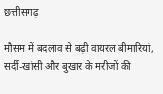छत्तीसगढ़

मौसम में बदलाव से बढ़ी वायरल बीमारियां, सर्दी-खांसी और बुखार के मरीजों की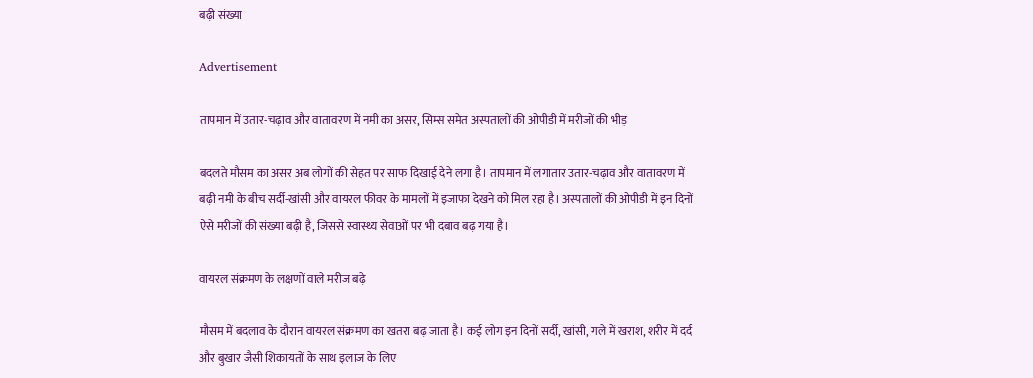बढ़ी संख्या

Advertisement

तापमान में उतार-चढ़ाव और वातावरण में नमी का असर, सिम्स समेत अस्पतालों की ओपीडी में मरीजों की भीड़

बदलते मौसम का असर अब लोगों की सेहत पर साफ दिखाई देने लगा है। तापमान में लगातार उतार-चढ़ाव और वातावरण में बढ़ी नमी के बीच सर्दी-खांसी और वायरल फीवर के मामलों में इजाफा देखने को मिल रहा है। अस्पतालों की ओपीडी में इन दिनों ऐसे मरीजों की संख्या बढ़ी है, जिससे स्वास्थ्य सेवाओं पर भी दबाव बढ़ गया है।

वायरल संक्रमण के लक्षणों वाले मरीज बढ़े

मौसम में बदलाव के दौरान वायरल संक्रमण का खतरा बढ़ जाता है। कई लोग इन दिनों सर्दी, खांसी, गले में खराश, शरीर में दर्द और बुखार जैसी शिकायतों के साथ इलाज के लिए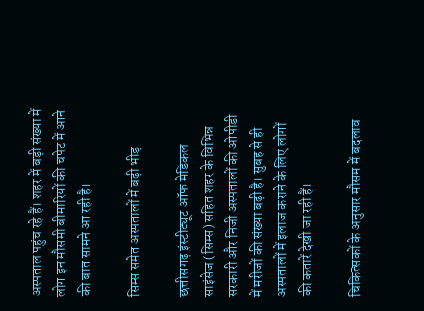अस्पताल पहुंच रहे हैं। शहर में बड़ी संख्या में लोग इन मौसमी बीमारियों की चपेट में आने की बात सामने आ रही है।

सिम्स समेत अस्पतालों में बढ़ी भीड़

छत्तीसगढ़ इंस्टीट्यूट ऑफ मेडिकल साइंसेज (सिम्स) सहित शहर के विभिन्न सरकारी और निजी अस्पतालों की ओपीडी में मरीजों की संख्या बढ़ी है। सुबह से ही अस्पतालों में इलाज कराने के लिए लोगों की कतारें देखी जा रही हैं।

चिकित्सकों के अनुसार मौसम में बदलाव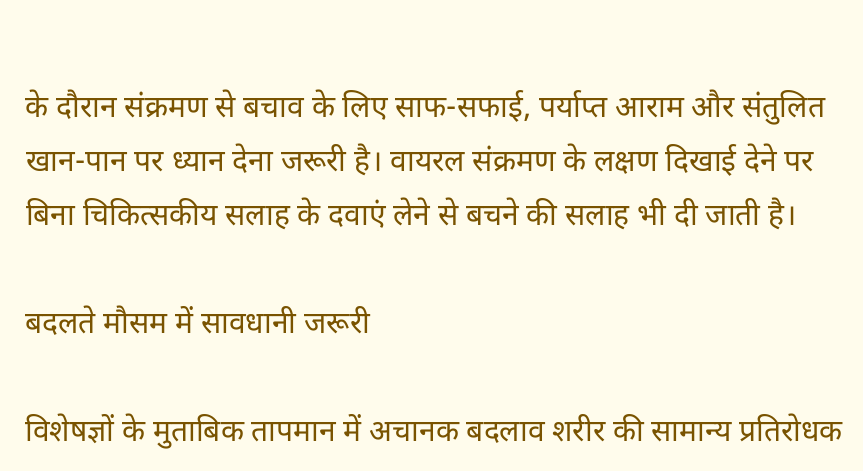के दौरान संक्रमण से बचाव के लिए साफ-सफाई, पर्याप्त आराम और संतुलित खान-पान पर ध्यान देना जरूरी है। वायरल संक्रमण के लक्षण दिखाई देने पर बिना चिकित्सकीय सलाह के दवाएं लेने से बचने की सलाह भी दी जाती है।

बदलते मौसम में सावधानी जरूरी

विशेषज्ञों के मुताबिक तापमान में अचानक बदलाव शरीर की सामान्य प्रतिरोधक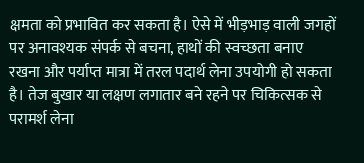क्षमता को प्रभावित कर सकता है। ऐसे में भीड़भाड़ वाली जगहों पर अनावश्यक संपर्क से बचना, हाथों की स्वच्छता बनाए रखना और पर्याप्त मात्रा में तरल पदार्थ लेना उपयोगी हो सकता है। तेज बुखार या लक्षण लगातार बने रहने पर चिकित्सक से परामर्श लेना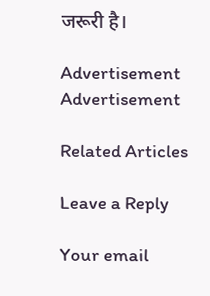जरूरी है।

Advertisement
Advertisement

Related Articles

Leave a Reply

Your email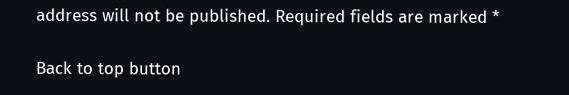address will not be published. Required fields are marked *

Back to top button